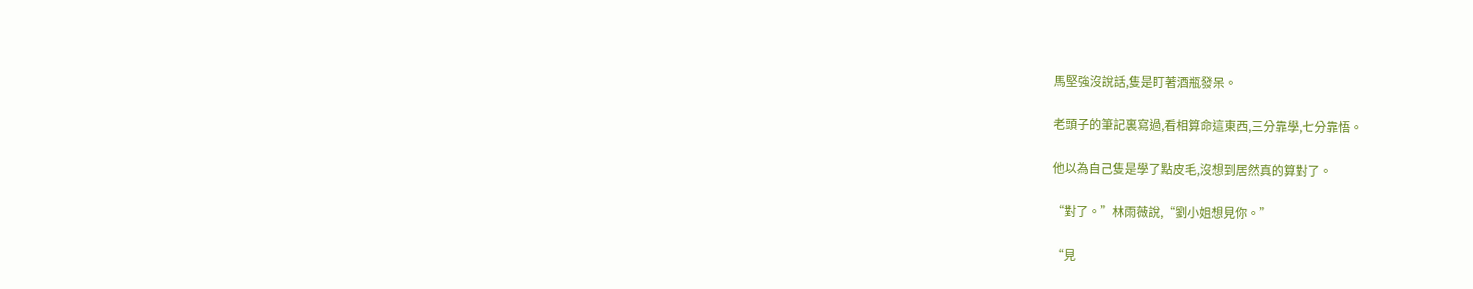馬堅強沒說話,隻是盯著酒瓶發呆。

老頭子的筆記裏寫過,看相算命這東西,三分靠學,七分靠悟。

他以為自己隻是學了點皮毛,沒想到居然真的算對了。

“對了。”林雨薇說,“劉小姐想見你。”

“見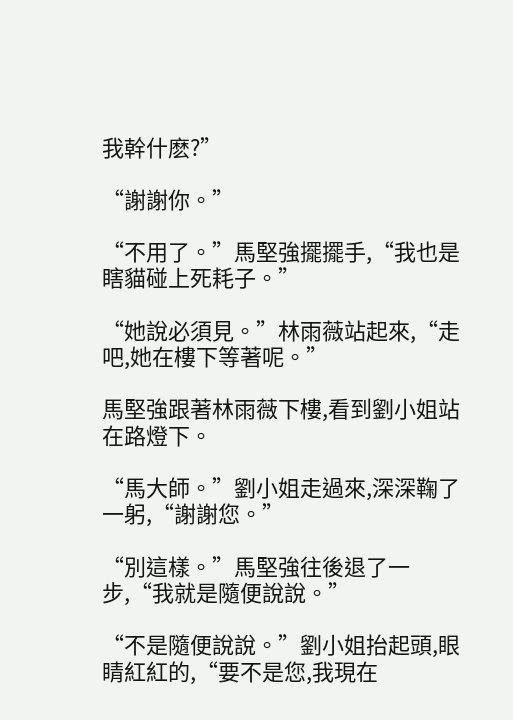我幹什麽?”

“謝謝你。”

“不用了。”馬堅強擺擺手,“我也是瞎貓碰上死耗子。”

“她說必須見。”林雨薇站起來,“走吧,她在樓下等著呢。”

馬堅強跟著林雨薇下樓,看到劉小姐站在路燈下。

“馬大師。”劉小姐走過來,深深鞠了一躬,“謝謝您。”

“別這樣。”馬堅強往後退了一步,“我就是隨便說說。”

“不是隨便說說。”劉小姐抬起頭,眼睛紅紅的,“要不是您,我現在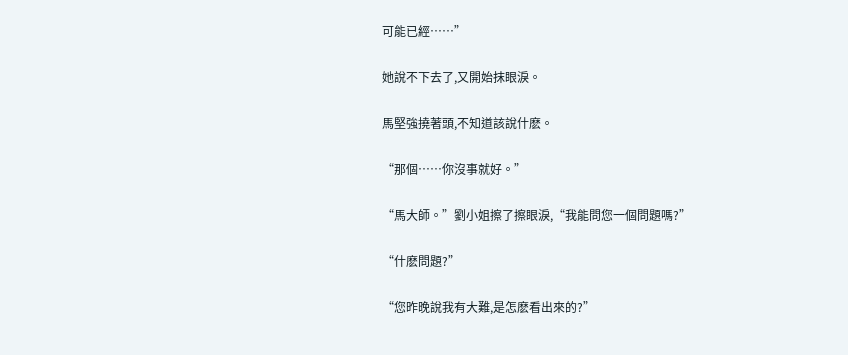可能已經……”

她說不下去了,又開始抹眼淚。

馬堅強撓著頭,不知道該說什麽。

“那個……你沒事就好。”

“馬大師。”劉小姐擦了擦眼淚,“我能問您一個問題嗎?”

“什麽問題?”

“您昨晚說我有大難,是怎麽看出來的?”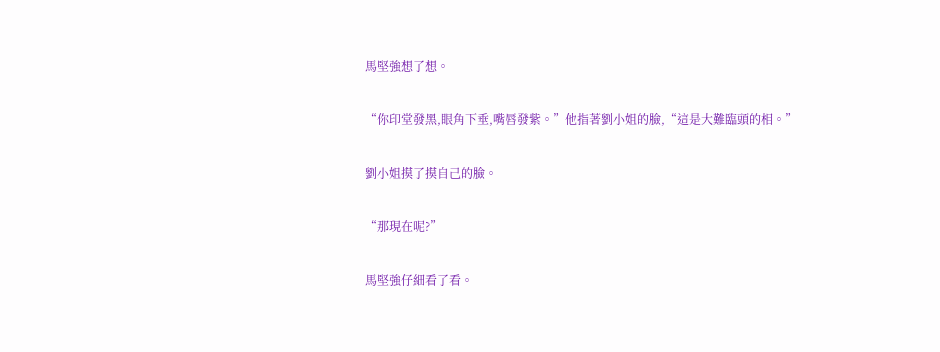馬堅強想了想。

“你印堂發黑,眼角下垂,嘴唇發紫。”他指著劉小姐的臉,“這是大難臨頭的相。”

劉小姐摸了摸自己的臉。

“那現在呢?”

馬堅強仔細看了看。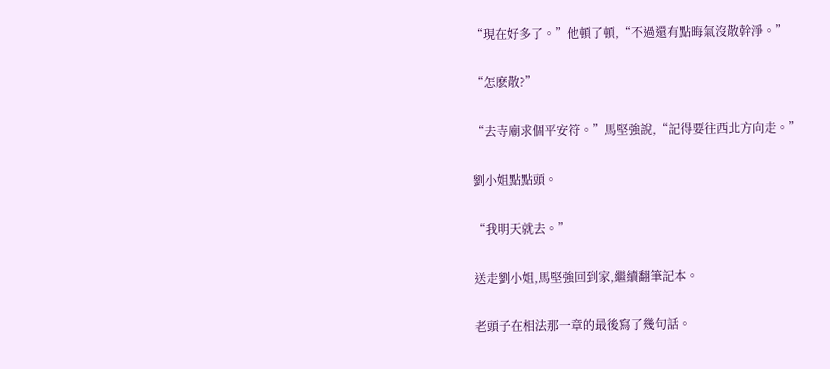“現在好多了。”他頓了頓,“不過還有點晦氣沒散幹淨。”

“怎麽散?”

“去寺廟求個平安符。”馬堅強說,“記得要往西北方向走。”

劉小姐點點頭。

“我明天就去。”

送走劉小姐,馬堅強回到家,繼續翻筆記本。

老頭子在相法那一章的最後寫了幾句話。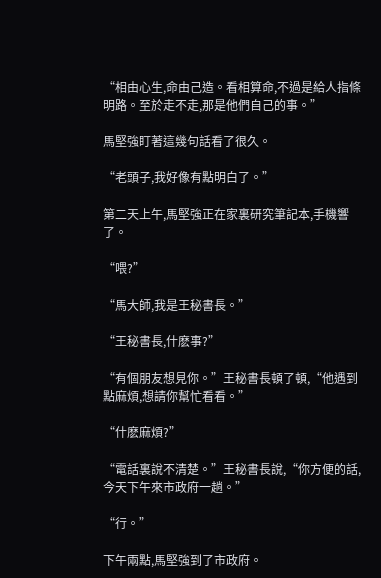“相由心生,命由己造。看相算命,不過是給人指條明路。至於走不走,那是他們自己的事。”

馬堅強盯著這幾句話看了很久。

“老頭子,我好像有點明白了。”

第二天上午,馬堅強正在家裏研究筆記本,手機響了。

“喂?”

“馬大師,我是王秘書長。”

“王秘書長,什麽事?”

“有個朋友想見你。”王秘書長頓了頓,“他遇到點麻煩,想請你幫忙看看。”

“什麽麻煩?”

“電話裏說不清楚。”王秘書長說,“你方便的話,今天下午來市政府一趟。”

“行。”

下午兩點,馬堅強到了市政府。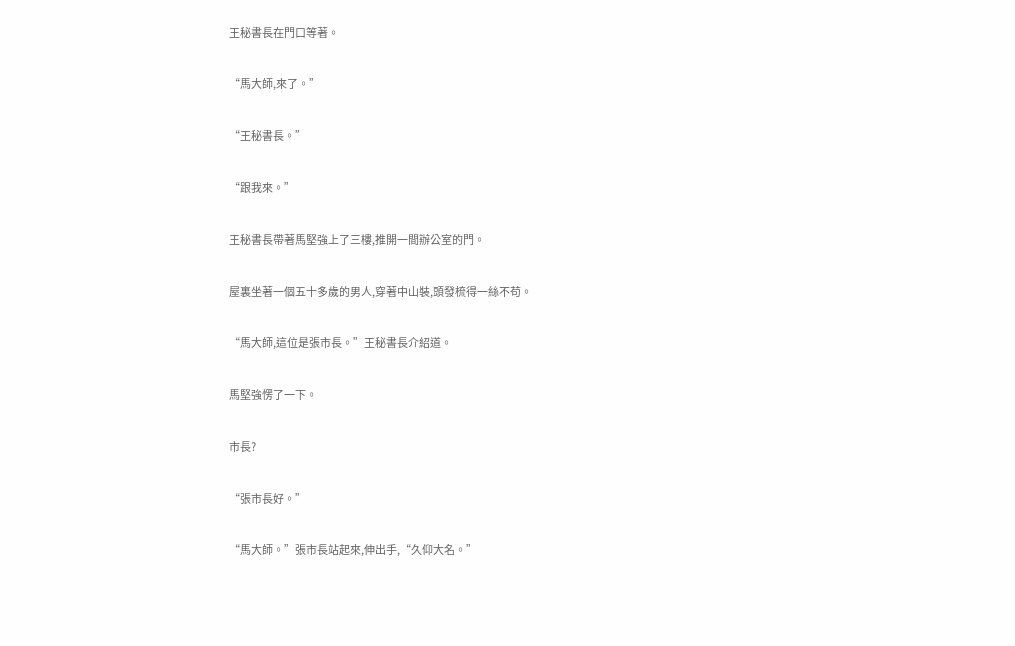王秘書長在門口等著。

“馬大師,來了。”

“王秘書長。”

“跟我來。”

王秘書長帶著馬堅強上了三樓,推開一間辦公室的門。

屋裏坐著一個五十多歲的男人,穿著中山裝,頭發梳得一絲不苟。

“馬大師,這位是張市長。”王秘書長介紹道。

馬堅強愣了一下。

市長?

“張市長好。”

“馬大師。”張市長站起來,伸出手,“久仰大名。”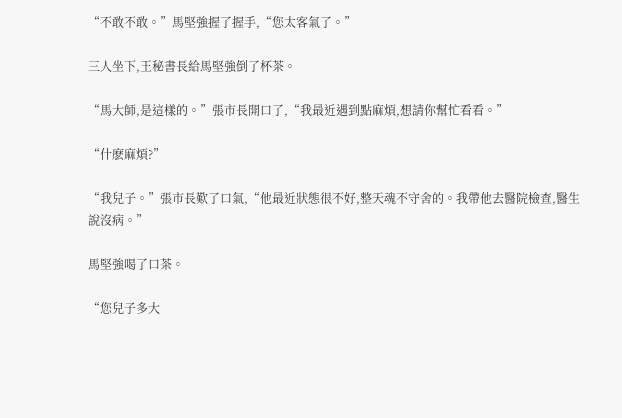“不敢不敢。”馬堅強握了握手,“您太客氣了。”

三人坐下,王秘書長給馬堅強倒了杯茶。

“馬大師,是這樣的。”張市長開口了,“我最近遇到點麻煩,想請你幫忙看看。”

“什麽麻煩?”

“我兒子。”張市長歎了口氣,“他最近狀態很不好,整天魂不守舍的。我帶他去醫院檢查,醫生說沒病。”

馬堅強喝了口茶。

“您兒子多大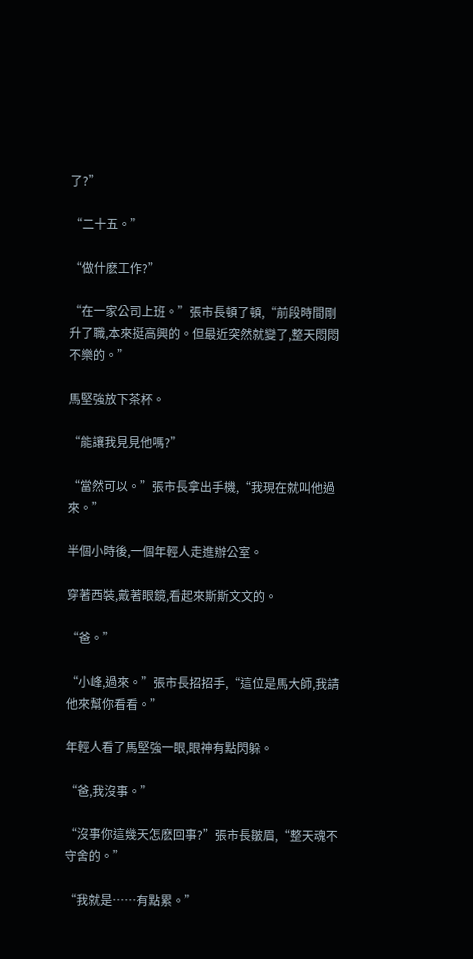了?”

“二十五。”

“做什麽工作?”

“在一家公司上班。”張市長頓了頓,“前段時間剛升了職,本來挺高興的。但最近突然就變了,整天悶悶不樂的。”

馬堅強放下茶杯。

“能讓我見見他嗎?”

“當然可以。”張市長拿出手機,“我現在就叫他過來。”

半個小時後,一個年輕人走進辦公室。

穿著西裝,戴著眼鏡,看起來斯斯文文的。

“爸。”

“小峰,過來。”張市長招招手,“這位是馬大師,我請他來幫你看看。”

年輕人看了馬堅強一眼,眼神有點閃躲。

“爸,我沒事。”

“沒事你這幾天怎麽回事?”張市長皺眉,“整天魂不守舍的。”

“我就是……有點累。”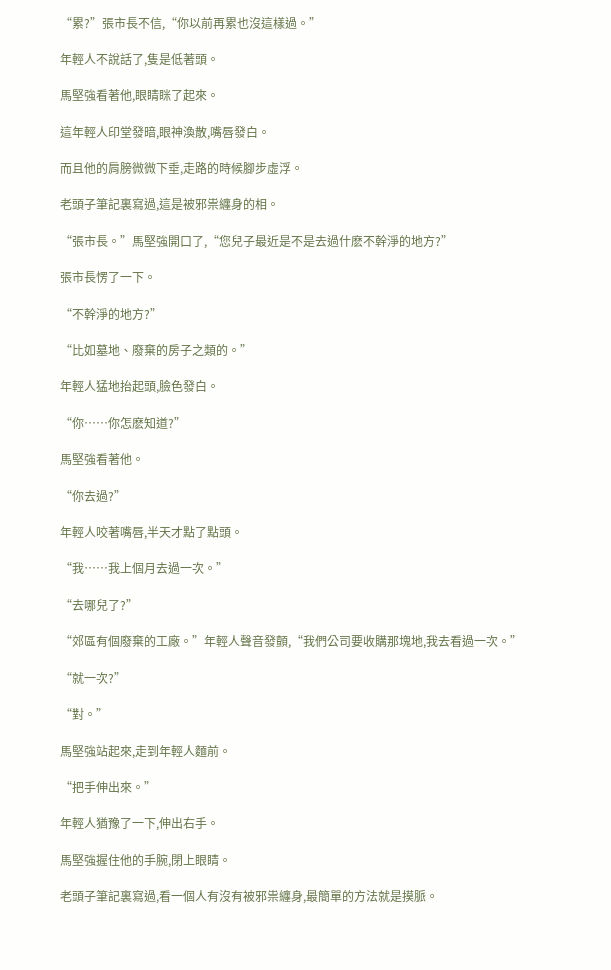“累?”張市長不信,“你以前再累也沒這樣過。”

年輕人不說話了,隻是低著頭。

馬堅強看著他,眼睛眯了起來。

這年輕人印堂發暗,眼神渙散,嘴唇發白。

而且他的肩膀微微下垂,走路的時候腳步虛浮。

老頭子筆記裏寫過,這是被邪祟纏身的相。

“張市長。”馬堅強開口了,“您兒子最近是不是去過什麽不幹淨的地方?”

張市長愣了一下。

“不幹淨的地方?”

“比如墓地、廢棄的房子之類的。”

年輕人猛地抬起頭,臉色發白。

“你……你怎麽知道?”

馬堅強看著他。

“你去過?”

年輕人咬著嘴唇,半天才點了點頭。

“我……我上個月去過一次。”

“去哪兒了?”

“郊區有個廢棄的工廠。”年輕人聲音發顫,“我們公司要收購那塊地,我去看過一次。”

“就一次?”

“對。”

馬堅強站起來,走到年輕人麵前。

“把手伸出來。”

年輕人猶豫了一下,伸出右手。

馬堅強握住他的手腕,閉上眼睛。

老頭子筆記裏寫過,看一個人有沒有被邪祟纏身,最簡單的方法就是摸脈。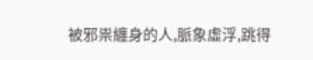被邪祟纏身的人,脈象虛浮,跳得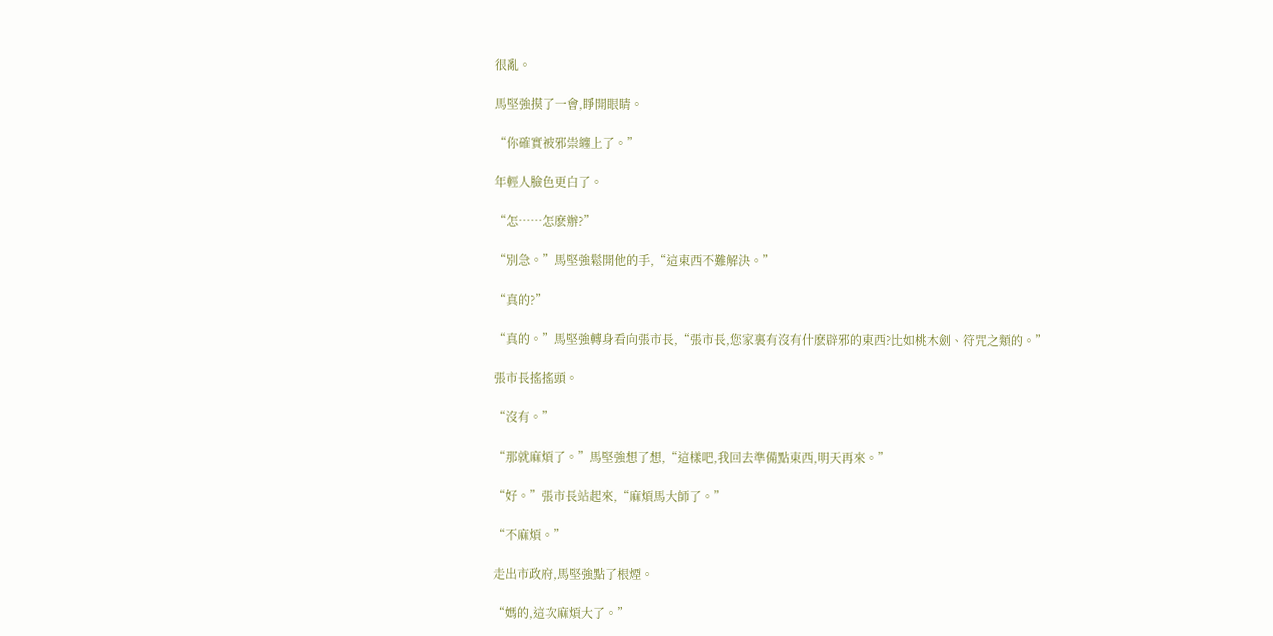很亂。

馬堅強摸了一會,睜開眼睛。

“你確實被邪祟纏上了。”

年輕人臉色更白了。

“怎……怎麽辦?”

“別急。”馬堅強鬆開他的手,“這東西不難解決。”

“真的?”

“真的。”馬堅強轉身看向張市長,“張市長,您家裏有沒有什麽辟邪的東西?比如桃木劍、符咒之類的。”

張市長搖搖頭。

“沒有。”

“那就麻煩了。”馬堅強想了想,“這樣吧,我回去準備點東西,明天再來。”

“好。”張市長站起來,“麻煩馬大師了。”

“不麻煩。”

走出市政府,馬堅強點了根煙。

“媽的,這次麻煩大了。”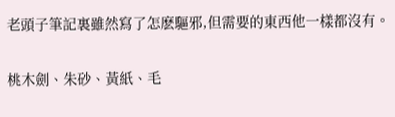老頭子筆記裏雖然寫了怎麽驅邪,但需要的東西他一樣都沒有。

桃木劍、朱砂、黃紙、毛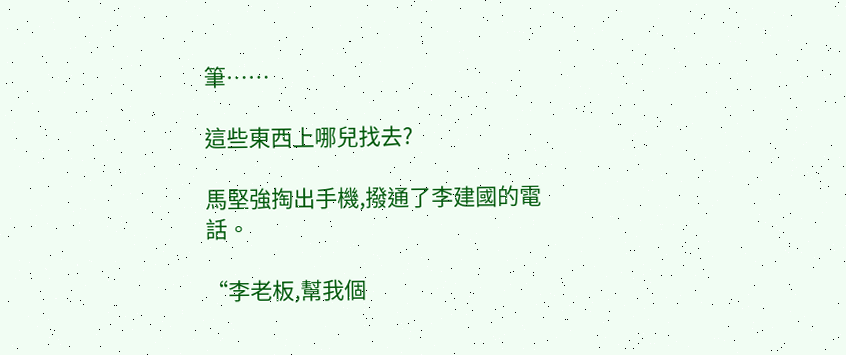筆……

這些東西上哪兒找去?

馬堅強掏出手機,撥通了李建國的電話。

“李老板,幫我個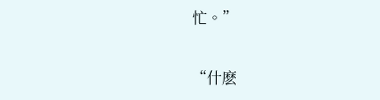忙。”

“什麽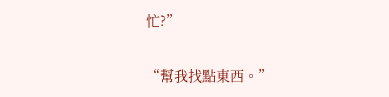忙?”

“幫我找點東西。”